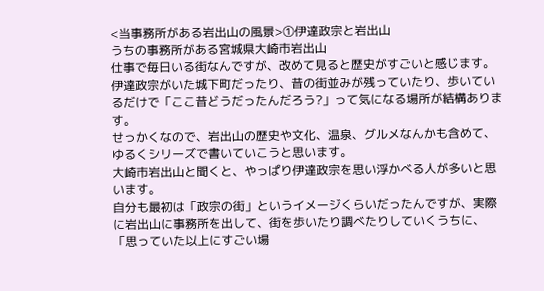<当事務所がある岩出山の風景>①伊達政宗と岩出山
うちの事務所がある宮城県大崎市岩出山
仕事で毎日いる街なんですが、改めて見ると歴史がすごいと感じます。
伊達政宗がいた城下町だったり、昔の街並みが残っていたり、歩いているだけで「ここ昔どうだったんだろう?」って気になる場所が結構あります。
せっかくなので、岩出山の歴史や文化、温泉、グルメなんかも含めて、ゆるくシリーズで書いていこうと思います。
大崎市岩出山と聞くと、やっぱり伊達政宗を思い浮かべる人が多いと思います。
自分も最初は「政宗の街」というイメージくらいだったんですが、実際に岩出山に事務所を出して、街を歩いたり調べたりしていくうちに、「思っていた以上にすごい場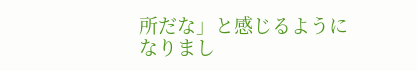所だな」と感じるようになりまし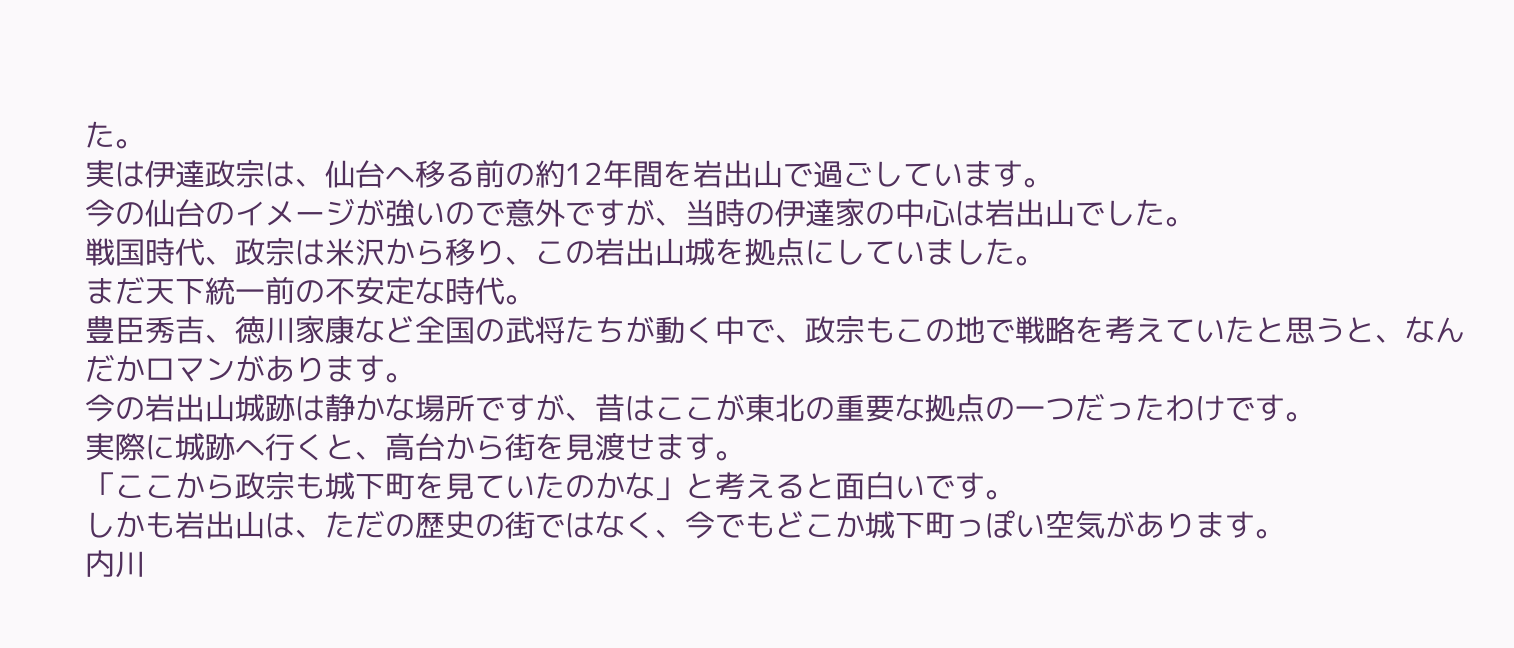た。
実は伊達政宗は、仙台へ移る前の約12年間を岩出山で過ごしています。
今の仙台のイメージが強いので意外ですが、当時の伊達家の中心は岩出山でした。
戦国時代、政宗は米沢から移り、この岩出山城を拠点にしていました。
まだ天下統一前の不安定な時代。
豊臣秀吉、徳川家康など全国の武将たちが動く中で、政宗もこの地で戦略を考えていたと思うと、なんだかロマンがあります。
今の岩出山城跡は静かな場所ですが、昔はここが東北の重要な拠点の一つだったわけです。
実際に城跡へ行くと、高台から街を見渡せます。
「ここから政宗も城下町を見ていたのかな」と考えると面白いです。
しかも岩出山は、ただの歴史の街ではなく、今でもどこか城下町っぽい空気があります。
内川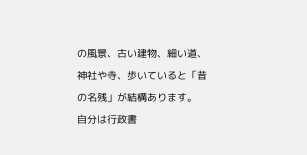の風景、古い建物、細い道、神社や寺、歩いていると「昔の名残」が結構あります。
自分は行政書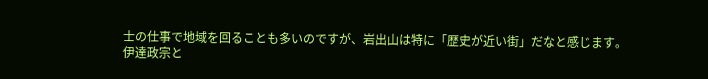士の仕事で地域を回ることも多いのですが、岩出山は特に「歴史が近い街」だなと感じます。
伊達政宗と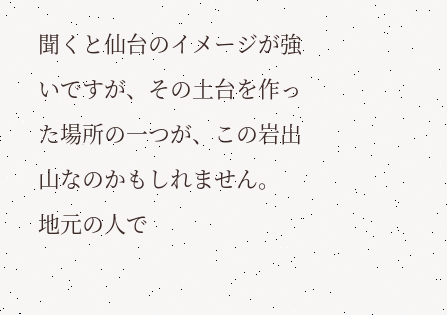聞くと仙台のイメージが強いですが、その土台を作った場所の一つが、この岩出山なのかもしれません。
地元の人で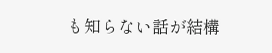も知らない話が結構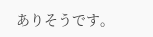ありそうです。